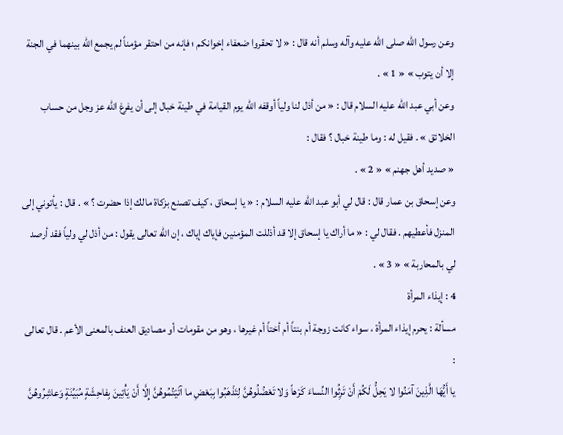وعن رسول الله صلى الله عليه وآله وسلم أنه قال : « لا تحقروا ضعفاء إخوانكم ؛ فإنه من احتقر مؤمناً لم يجمع الله بينهما في الجنة إلا أن يتوب » « 1 » .
وعن أبي عبد الله عليه السلام قال : « من أذل لنا ولياً أوقفه الله يوم القيامة في طينة خبال إلى أن يفرغ الله عز وجل من حساب الخلائق » . فقيل له : وما طينة خبال ؟ فقال :
« صديد أهل جهنم » « 2 » .
وعن إسحاق بن عمار قال : قال لي أبو عبد الله عليه السلام : « يا إسحاق ، كيف تصنع بزكاة مالك إذا حضرت ؟ » . قال : يأتوني إلى المنزل فأعطيهم . فقال لي : « ما أراك يا إسحاق إلا قد أذللت المؤمنين فإياك إياك ، إن الله تعالى يقول : من أذل لي ولياً فقد أرصد لي بالمحاربة » « 3 » .
4 : إيذاء المرأة
مسألة : يحرم إيذاء المرأة ، سواء كانت زوجة أم بنتاً أم أختاً أم غيرها ، وهو من مقومات أو مصاديق العنف بالمعنى الأعم . قال تعالى :
يا أَيُّهَا الَّذِينَ آمَنُوا لا يَحِلُّ لَكُمْ أَنْ تَرِثُوا النِّساءَ كَرْهاً وَلا تَعْضُلُوهُنَّ لِتَذْهَبُوا بِبَعْضِ ما آتَيْتُمُوهُنَّ إِلَّا أَنْ يَأْتِينَ بِفاحِشَةٍ مُبَيِّنَةٍ وَعاشِرُوهُنَّ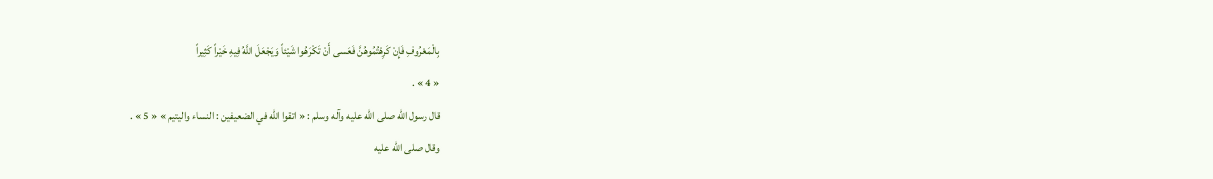بِالْمَعْرُوفِ فَإِنْ كَرِهْتُمُوهُنَّ فَعَسى أَنْ تَكْرَهُوا شَيْئاً وَيَجْعَلَ اللَّهُ فِيهِ خَيْراً كَثِيراً
« 4 » .
قال رسول الله صلى الله عليه وآله وسلم : « اتقوا الله في الضعيفين : النساء واليتيم » « 5 » .
وقال صلى الله عليه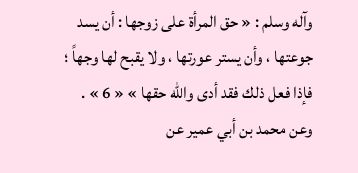وآله وسلم : « حق المرأة على زوجها : أن يسد جوعتها ، وأن يستر عورتها ، ولا يقبح لها وجهاً ؛ فإذا فعل ذلك فقد أدى والله حقها » « 6 » .
وعن محمد بن أبي عمير عن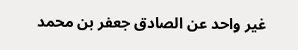غير واحد عن الصادق جعفر بن محمد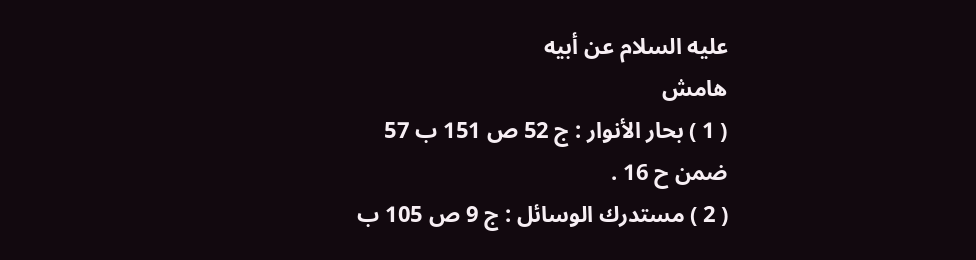عليه السلام عن أبيه
هامش
( 1 ) بحار الأنوار : ج 52 ص 151 ب 57 ضمن ح 16 .
( 2 ) مستدرك الوسائل : ج 9 ص 105 ب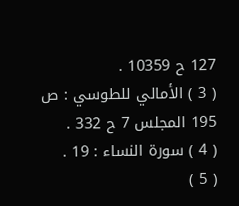127 ح 10359 .
( 3 ) الأمالي للطوسي : ص 195 المجلس 7 ح 332 .
( 4 ) سورة النساء : 19 .
( 5 )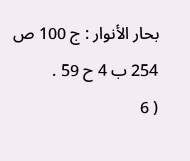بحار الأنوار : ج 100 ص 254 ب 4 ح 59 .
( 6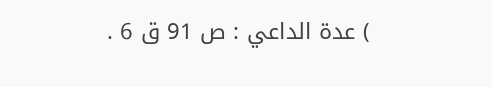) عدة الداعي : ص 91 ق 6 .